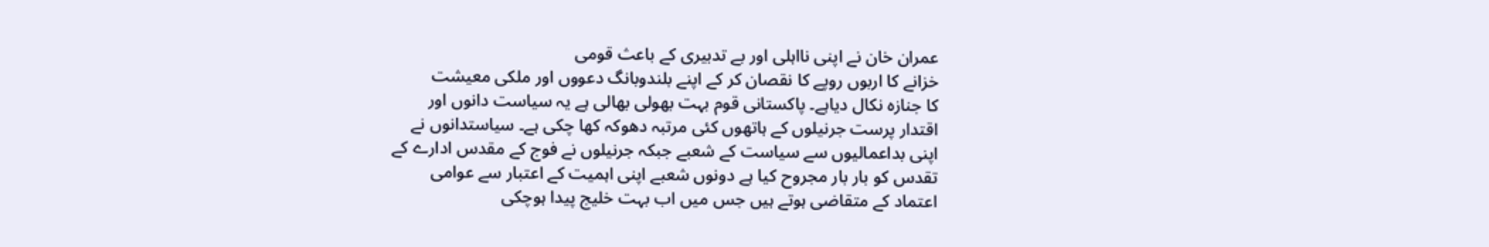عمران خان نے اپنی نااہلی اور بے تدبیری کے باعث قومی
خزانے کا اربوں روپے کا نقصان کر کے اپنے بلندوبانگ دعووں اور ملکی معیشت
کا جنازہ نکال دیاہے۔ پاکستانی قوم بہت بھولی بھالی ہے یہ سیاست دانوں اور
اقتدار پرست جرنیلوں کے ہاتھوں کئی مرتبہ دھوکہ کھا چکی ہے۔ سیاستدانوں نے
اپنی بداعمالیوں سے سیاست کے شعبے جبکہ جرنیلوں نے فوج کے مقدس ادارے کے
تقدس کو بار بار مجروح کیا ہے دونوں شعبے اپنی اہمیت کے اعتبار سے عوامی
اعتماد کے متقاضی ہوتے ہیں جس میں اب بہت خلیج پیدا ہوچکی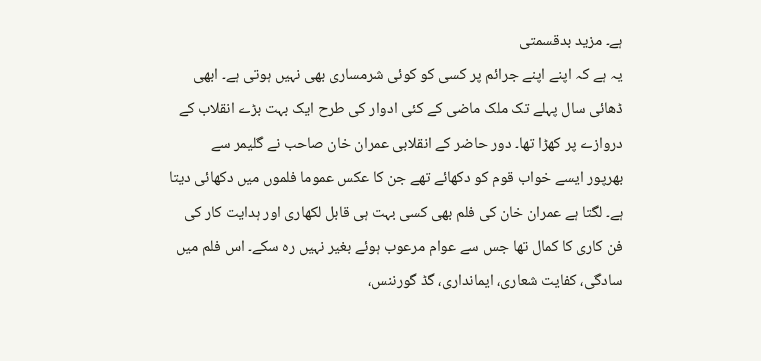ہے۔ مزید بدقسمتی
یہ ہے کہ اپنے اپنے جرائم پر کسی کو کوئی شرمساری بھی نہیں ہوتی ہے۔ ابھی
ڈھائی سال پہلے تک ملک ماضی کے کئی ادوار کی طرح ایک بہت بڑے انقلاب کے
دروازے پر کھڑا تھا۔ دور حاضر کے انقلابی عمران خان صاحب نے گلیمر سے
بھرپور ایسے خواب قوم کو دکھائے تھے جن کا عکس عموما فلموں میں دکھائی دیتا
ہے۔ لگتا ہے عمران خان کی فلم بھی کسی بہت ہی قابل لکھاری اور ہدایت کار کی
فن کاری کا کمال تھا جس سے عوام مرعوب ہوئے بغیر نہیں رہ سکے۔ اس فلم میں
سادگی، کفایت شعاری، ایمانداری، گڈ گورننس،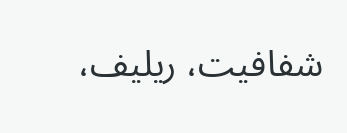شفافیت، ریلیف،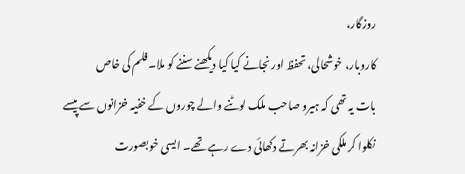روزگار،
کاروبار، خوشحالی، تحفظ اور نجانے کیا کیا دیکھنے سننے کو ملا۔ فلم کی خاص
بات یہ تھی کہ ہیرو صاحب ملک لوٹنے والے چوروں کے خفیہ خزانوں سے پیسے
نکلوا کر ملکی خزانہ بھرتے دکھائی دے رہے تھے۔ ایسی خوبصورت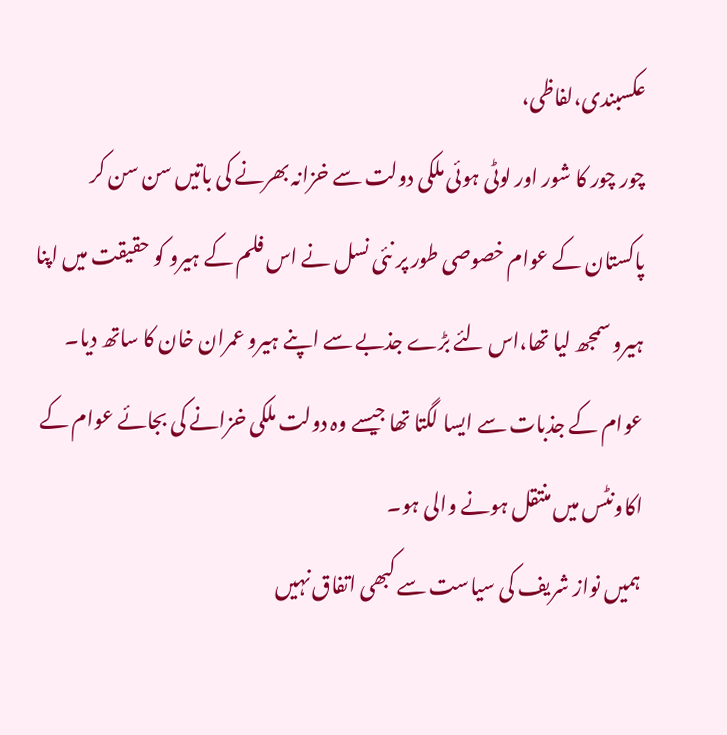عکسبندی،لفاظی،
چور چور کا شور اور لوٹی ہوئی ملکی دولت سے خزانہ بھرنے کی باتیں سن سن کر
پاکستان کے عوام خصوصی طور پر نئی نسل نے اس فلم کے ہیرو کو حقیقت میں اپنا
ہیرو سمجھ لیا تھا،اس لئے بڑے جذبے سے اپنے ہیرو عمران خان کا ساتھ دیا۔
عوام کے جذبات سے ایسا لگتا تھا جیسے وہ دولت ملکی خزانے کی بجائے عوام کے
اکاونٹس میں منتقل ہونے والی ہو۔
ہمیں نواز شریف کی سیاست سے کبھی اتفاق نہیں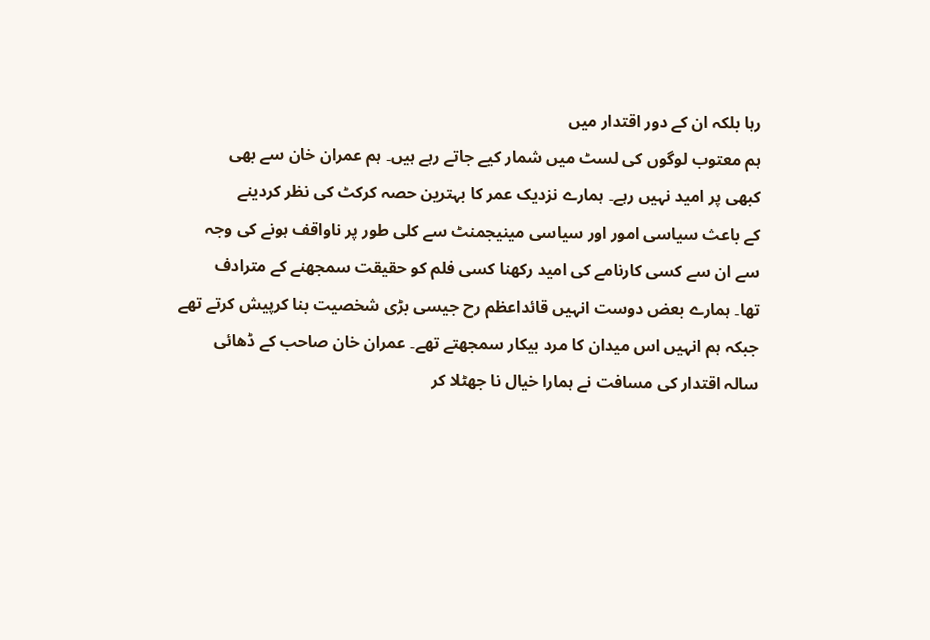رہا بلکہ ان کے دور اقتدار میں
ہم معتوب لوگوں کی لسٹ میں شمار کیے جاتے رہے ہیں۔ ہم عمران خان سے بھی
کبھی پر امید نہیں رہے۔ ہمارے نزدیک عمر کا بہترین حصہ کرکٹ کی نظر کردینے
کے باعث سیاسی امور اور سیاسی مینیجمنٹ سے کلی طور پر ناواقف ہونے کی وجہ
سے ان سے کسی کارنامے کی امید رکھنا کسی فلم کو حقیقت سمجھنے کے مترادف
تھا۔ ہمارے بعض دوست انہیں قائداعظم رح جیسی بڑی شخصیت بنا کرپیش کرتے تھے
جبکہ ہم انہیں اس میدان کا مرد بیکار سمجھتے تھے۔ عمران خان صاحب کے ڈھائی
سالہ اقتدار کی مسافت نے ہمارا خیال نا جھٹلا کر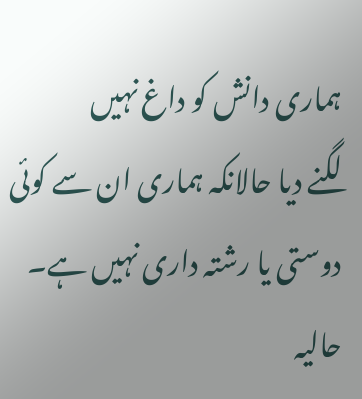ہماری دانش کو داغ نہیں
لگنے دیا حالانکہ ہماری ان سے کوئی دوستی یا رشتہ داری نہیں ہے۔ حالیہ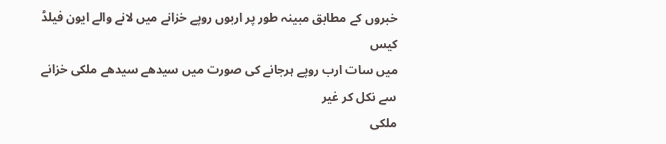خبروں کے مطابق مبینہ طور پر اربوں روپے خزانے میں لانے والے ایون فیلڈ کیس
میں سات ارب روپے ہرجانے کی صورت میں سیدھے سیدھے ملکی خزانے سے نکل کر غیر
ملکی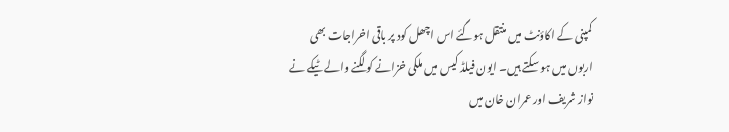کمپنی کے اکاؤنٹ میں منتقل ہوگئے اس اچھل کود پر باقی اخراجات بھی
اربوں میں ہو سکتے ہیں۔ ایون فیلڈ کیس میں ملکی خزانے کو لگنے والے ٹیکے نے
نواز شریف اور عمران خان میں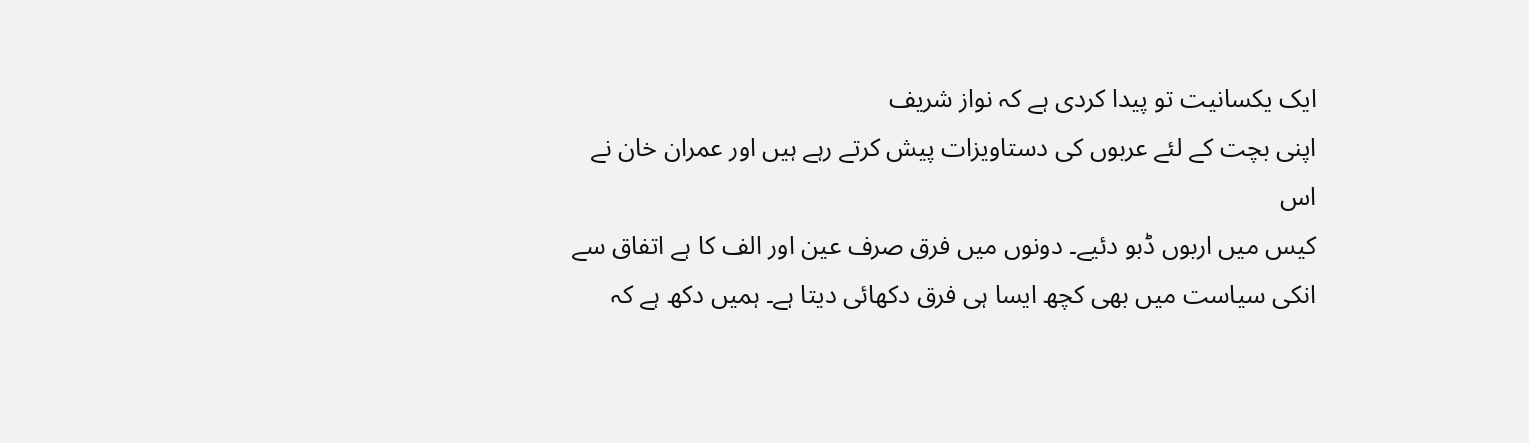ایک یکسانیت تو پیدا کردی ہے کہ نواز شریف
اپنی بچت کے لئے عربوں کی دستاویزات پیش کرتے رہے ہیں اور عمران خان نے اس
کیس میں اربوں ڈبو دئیے۔ دونوں میں فرق صرف عین اور الف کا ہے اتفاق سے
انکی سیاست میں بھی کچھ ایسا ہی فرق دکھائی دیتا ہے۔ ہمیں دکھ ہے کہ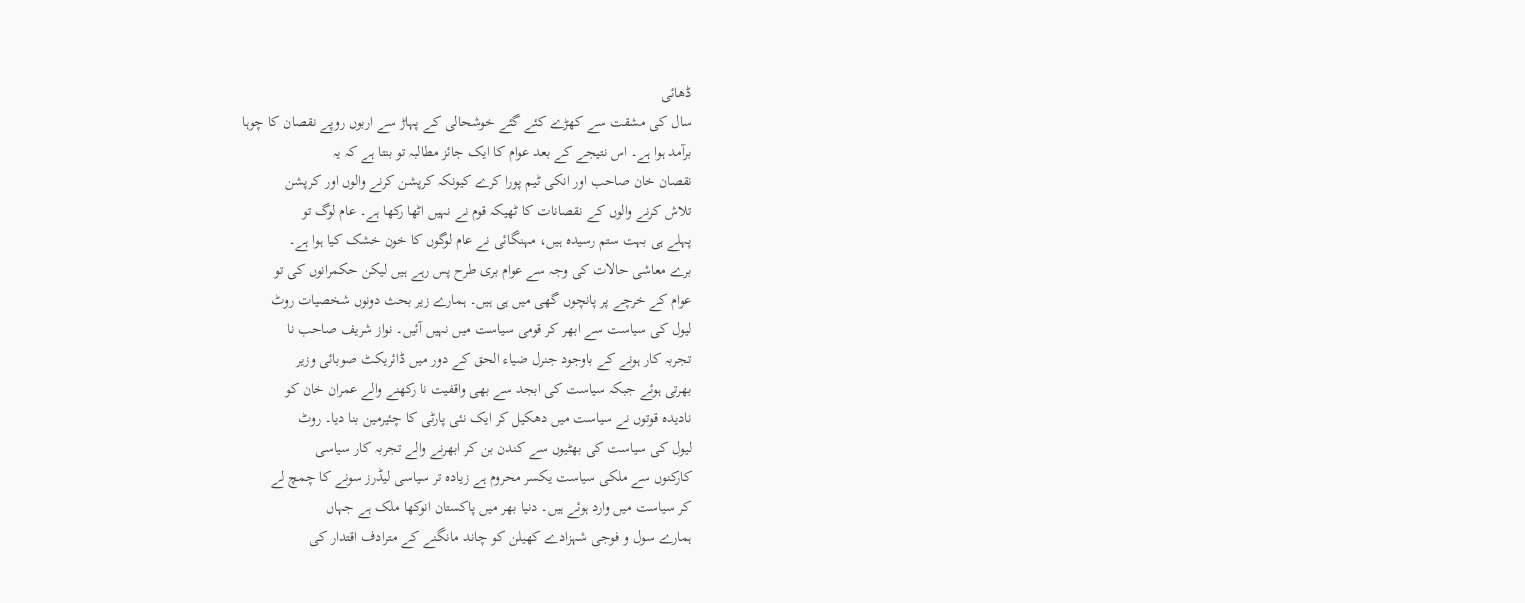ڈھائی
سال کی مشقت سے کھڑے کئے گئے خوشحالی کے پہاڑ سے اربوں روپے نقصان کا چوہا
برآمد ہوا ہے۔ اس نتیجے کے بعد عوام کا ایک جائز مطالبہ تو بنتا ہے کہ یہ
نقصان خان صاحب اور انکی ٹیم پورا کرے کیونکہ کرپشن کرنے والوں اور کرپشن
تلاش کرنے والوں کے نقصانات کا ٹھیکہ قوم نے نہیں اٹھا رکھا ہے۔ عام لوگ تو
پہلے ہی بہت ستم رسیدہ ہیں، مہنگائی نے عام لوگوں کا خون خشک کیا ہوا ہے۔
برے معاشی حالات کی وجہ سے عوام بری طرح پس رہے ہیں لیکن حکمرانوں کی تو
عوام کے خرچے پر پانچوں گھی میں ہی ہیں۔ ہمارے زیر بحث دونوں شخصیات روٹ
لیول کی سیاست سے ابھر کر قومی سیاست میں نہیں آئیں۔ نواز شریف صاحب نا
تجربہ کار ہونے کے باوجود جنرل ضیاء الحق کے دور میں ڈائریکٹ صوبائی وزیر
بھرتی ہوئے جبکہ سیاست کی ابجد سے بھی واقفیت نا رکھنے والے عمران خان کو
نادیدہ قوتوں نے سیاست میں دھکیل کر ایک نئی پارٹی کا چئیرمین بنا دیا۔ روٹ
لیول کی سیاست کی بھٹیوں سے کندن بن کر ابھرنے والے تجربہ کار سیاسی
کارکنوں سے ملکی سیاست یکسر محروم ہے زیادہ تر سیاسی لیڈرز سونے کا چمچ لے
کر سیاست میں وارد ہوئے ہیں۔ دنیا بھر میں پاکستان انوکھا ملک ہے جہاں
ہمارے سول و فوجی شہزادے کھیلن کو چاند مانگنے کے مترادف اقتدار کی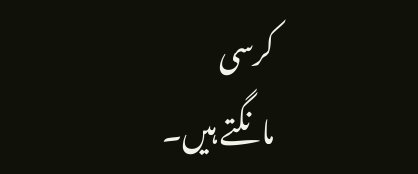کرسی
مانگتے ہیں۔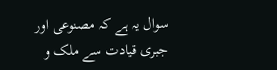سوال یہ ہے کہ مصنوعی اور جبری قیادت سے ملک و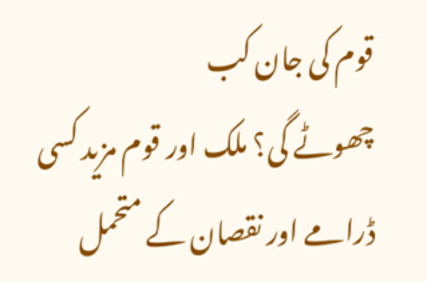قوم کی جان کب
چھوٹے گی؟ ملک اور قوم مزید کسی ڈرامے اور نقصان کے متحمل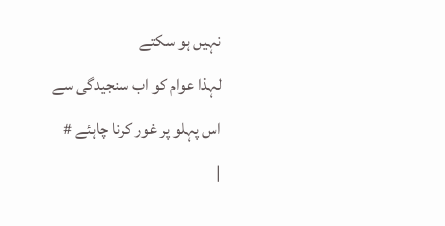نہیں ہو سکتے
لہذا عوام کو اب سنجیدگی سے اس پہلو پر غور کرنا چاہئے #
|